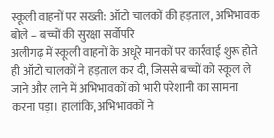स्कूली वाहनों पर सख्ती: ऑटो चालकों की हड़ताल, अभिभावक बोले – बच्चों की सुरक्षा सर्वोपरि
अलीगढ़ में स्कूली वाहनों के अधूरे मानकों पर कार्रवाई शुरू होते ही ऑटो चालकों ने हड़ताल कर दी, जिससे बच्चों को स्कूल ले जाने और लाने में अभिभावकों को भारी परेशानी का सामना करना पड़ा। हालांकि, अभिभावकों ने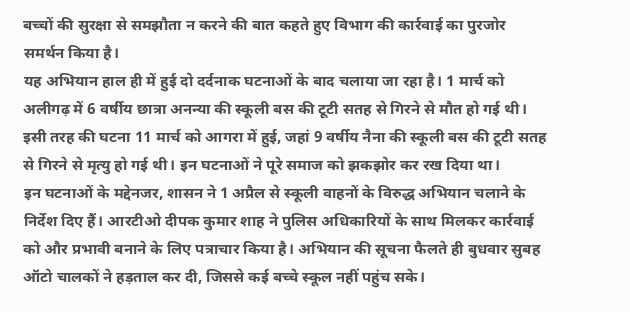बच्चों की सुरक्षा से समझौता न करने की बात कहते हुए विभाग की कार्रवाई का पुरजोर समर्थन किया है।
यह अभियान हाल ही में हुई दो दर्दनाक घटनाओं के बाद चलाया जा रहा है। 1 मार्च को अलीगढ़ में 6 वर्षीय छात्रा अनन्या की स्कूली बस की टूटी सतह से गिरने से मौत हो गई थी। इसी तरह की घटना 11 मार्च को आगरा में हुई, जहां 9 वर्षीय नैना की स्कूली बस की टूटी सतह से गिरने से मृत्यु हो गई थी। इन घटनाओं ने पूरे समाज को झकझोर कर रख दिया था।
इन घटनाओं के मद्देनजर, शासन ने 1 अप्रैल से स्कूली वाहनों के विरुद्ध अभियान चलाने के निर्देश दिए हैं। आरटीओ दीपक कुमार शाह ने पुलिस अधिकारियों के साथ मिलकर कार्रवाई को और प्रभावी बनाने के लिए पत्राचार किया है। अभियान की सूचना फैलते ही बुधवार सुबह ऑटो चालकों ने हड़ताल कर दी, जिससे कई बच्चे स्कूल नहीं पहुंच सके।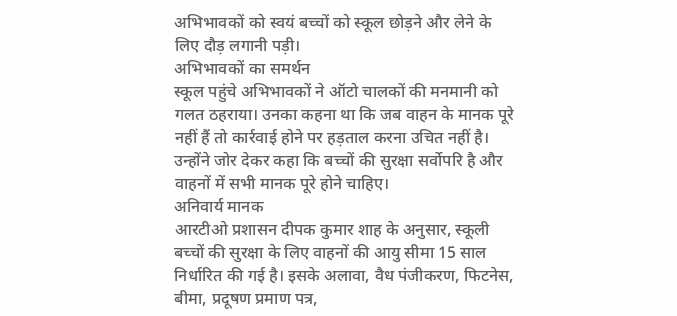अभिभावकों को स्वयं बच्चों को स्कूल छोड़ने और लेने के लिए दौड़ लगानी पड़ी।
अभिभावकों का समर्थन
स्कूल पहुंचे अभिभावकों ने ऑटो चालकों की मनमानी को गलत ठहराया। उनका कहना था कि जब वाहन के मानक पूरे नहीं हैं तो कार्रवाई होने पर हड़ताल करना उचित नहीं है। उन्होंने जोर देकर कहा कि बच्चों की सुरक्षा सर्वोपरि है और वाहनों में सभी मानक पूरे होने चाहिए।
अनिवार्य मानक
आरटीओ प्रशासन दीपक कुमार शाह के अनुसार, स्कूली बच्चों की सुरक्षा के लिए वाहनों की आयु सीमा 15 साल निर्धारित की गई है। इसके अलावा, वैध पंजीकरण, फिटनेस, बीमा, प्रदूषण प्रमाण पत्र,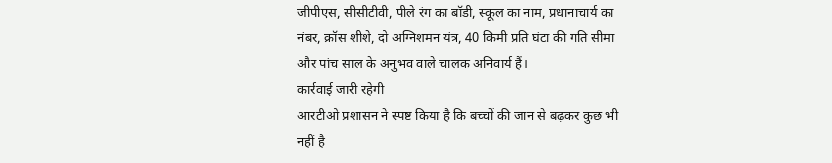जीपीएस, सीसीटीवी, पीले रंग का बॉडी, स्कूल का नाम, प्रधानाचार्य का नंबर, क्रॉस शीशे, दो अग्निशमन यंत्र, 40 किमी प्रति घंटा की गति सीमा और पांच साल के अनुभव वाले चालक अनिवार्य हैं।
कार्रवाई जारी रहेगी
आरटीओ प्रशासन ने स्पष्ट किया है कि बच्चों की जान से बढ़कर कुछ भी नहीं है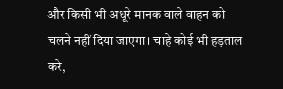और किसी भी अधूरे मानक वाले वाहन को चलने नहीं दिया जाएगा। चाहे कोई भी हड़ताल करे,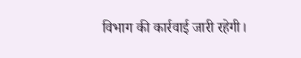विभाग की कार्रवाई जारी रहेगी।